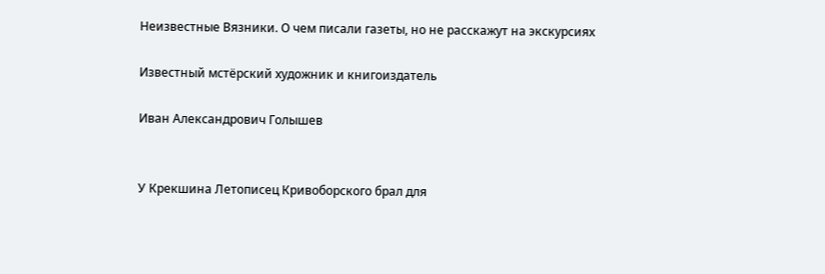Неизвестные Вязники. О чем писали газеты, но не расскажут на экскурсиях

Известный мстёрский художник и книгоиздатель

Иван Александрович Голышев


У Крекшина Летописец Кривоборского брал для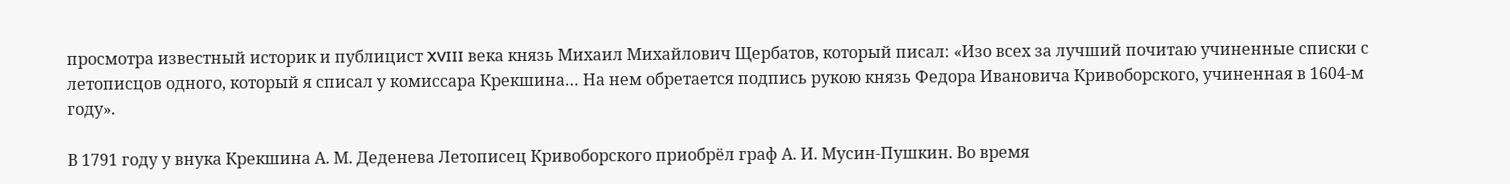просмотра известный историк и публицист XVIII века князь Михаил Михайлович Щербатов, который писал: «Изо всех за лучший почитаю учиненные списки с летописцов одного, который я списал у комиссара Крекшина… На нем обретается подпись рукою князь Федора Ивановича Кривоборского, учиненная в 1604-м году».

В 1791 году у внука Крекшина А. М. Деденева Летописец Кривоборского приобрёл граф А. И. Мусин-Пушкин. Во время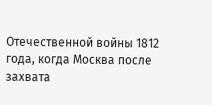Отечественной войны 1812 года, когда Москва после захвата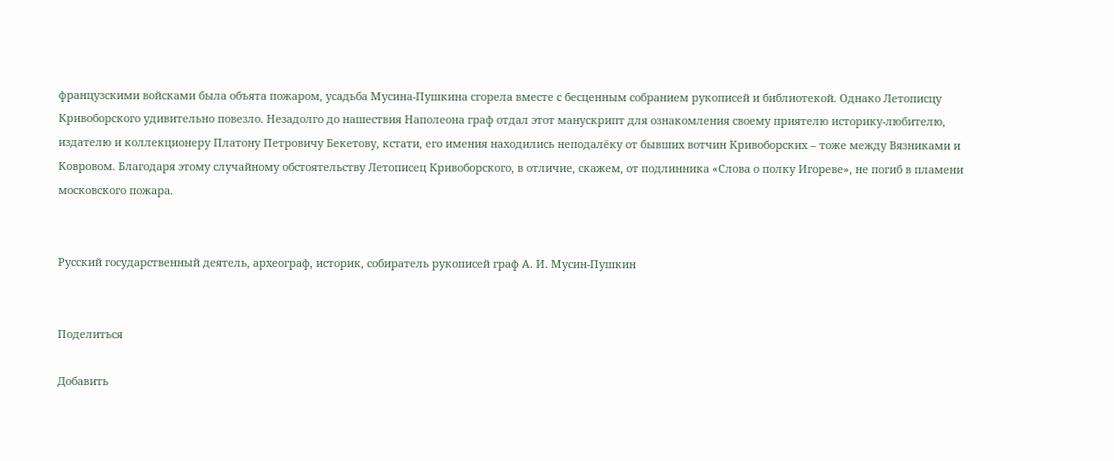французскими войсками была объята пожаром, усадьба Мусина-Пушкина сгорела вместе с бесценным собранием рукописей и библиотекой. Однако Летописцу Кривоборского удивительно повезло. Незадолго до нашествия Наполеона граф отдал этот манускрипт для ознакомления своему приятелю историку-любителю, издателю и коллекционеру Платону Петровичу Бекетову, кстати, его имения находились неподалёку от бывших вотчин Кривоборских – тоже между Вязниками и Ковровом. Благодаря этому случайному обстоятельству Летописец Кривоборского, в отличие, скажем, от подлинника «Слова о полку Игореве», не погиб в пламени московского пожара.


Русский государственный деятель, археограф, историк, собиратель рукописей граф А. И. Мусин-Пушкин


Поделиться

Добавить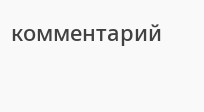комментарий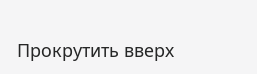Прокрутить вверх